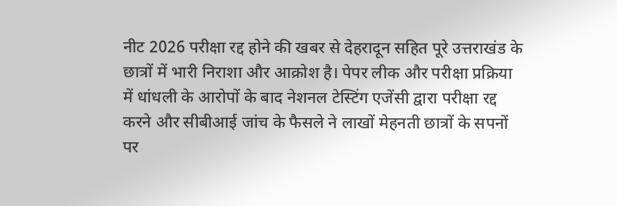नीट 2026 परीक्षा रद्द होने की खबर से देहरादून सहित पूरे उत्तराखंड के छात्रों में भारी निराशा और आक्रोश है। पेपर लीक और परीक्षा प्रक्रिया में धांधली के आरोपों के बाद नेशनल टेस्टिंग एजेंसी द्वारा परीक्षा रद्द करने और सीबीआई जांच के फैसले ने लाखों मेहनती छात्रों के सपनों पर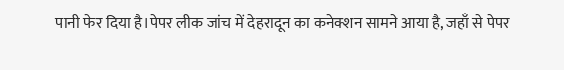पानी फेर दिया है।पेपर लीक जांच में देहरादून का कनेक्शन सामने आया है, जहाँ से पेपर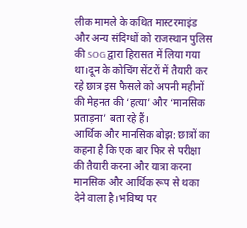लीक मामले के कथित मास्टरमाइंड और अन्य संदिग्धों को राजस्थान पुलिस की SOG द्वारा हिरासत में लिया गया था।दून के कोचिंग सेंटरों में तैयारी कर रहे छात्र इस फैसले को अपनी महीनों की मेहनत की ‘हत्या’ और ‘मानसिक प्रताड़ना’ बता रहे हैं।
आर्थिक और मानसिक बोझ: छात्रों का कहना है कि एक बार फिर से परीक्षा की तैयारी करना और यात्रा करना मानसिक और आर्थिक रूप से थका देने वाला है।भविष्य पर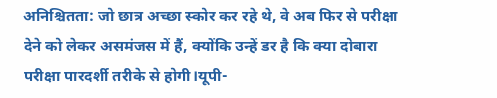अनिश्चितता: जो छात्र अच्छा स्कोर कर रहे थे, वे अब फिर से परीक्षा देने को लेकर असमंजस में हैं, क्योंकि उन्हें डर है कि क्या दोबारा परीक्षा पारदर्शी तरीके से होगी।यूपी-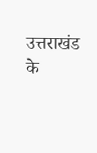उत्तराखंड के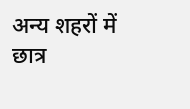अन्य शहरों में छात्र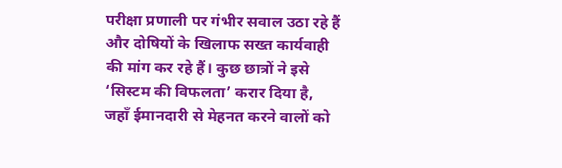परीक्षा प्रणाली पर गंभीर सवाल उठा रहे हैं और दोषियों के खिलाफ सख्त कार्यवाही की मांग कर रहे हैं। कुछ छात्रों ने इसे ‘सिस्टम की विफलता’ करार दिया है, जहाँ ईमानदारी से मेहनत करने वालों को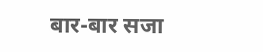बार-बार सजा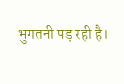भुगतनी पड़ रही है।